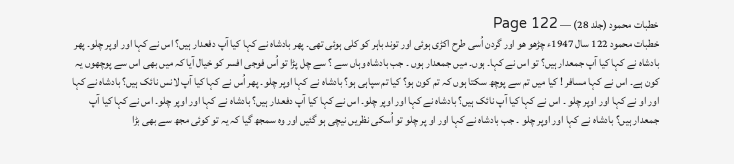خطبات محمود (جلد 28) — Page 122
خطبات محمود 122 سال 1947ء چڑھو ھو اور گردن اُسی طرح اکڑی ہوئی اور توند باہر کو کلی ہوئی تھی۔ پھر بادشاہ نے کہا کیا آپ دفعدار ہیں؟ اس نے کہا اور اوپر چلو۔ پھر بادشاہ نے کہا کیا آپ جمعدار ہیں؟ تو اس نے کہا۔ ہوں۔ میں جمعدار ہوں ۔ جب بادشاہ وہاں سے ؟ سے چل پڑا تو اُس فوجی افسر کو خیال آیا کہ میں بھی اس سے پوچھوں یہ کون ہے۔ اس نے کہا مسافر ! کیا میں تم سے پوچھ سکتا ہوں کہ تم کون ہو؟ کیا تم سپاہی ہو؟ بادشاہ نے کہا اوپر چلو۔ پھر اُس نے کہا کیا آپ لانس نائک ہیں؟ بادشاہ نے کہا اور او نے کہا اور اوپر چلو ۔ اس نے کہا کیا آپ نائک ہیں؟ بادشاہ نے کہا اور اوپر چلو۔ اس نے کہا کیا آپ دفعدار ہیں؟ بادشاہ نے کہا اور اوپر چلو۔ اس نے کہا کیا آپ جمعدار ہیں؟ بادشاہ نے کہا اور اوپر چلو ۔ جب بادشاہ نے کہا اور او پر چلو تو اُسکی نظریں نیچی ہو گئیں اور وہ سمجھ گیا کہ یہ تو کوئی مجھ سے بھی بڑا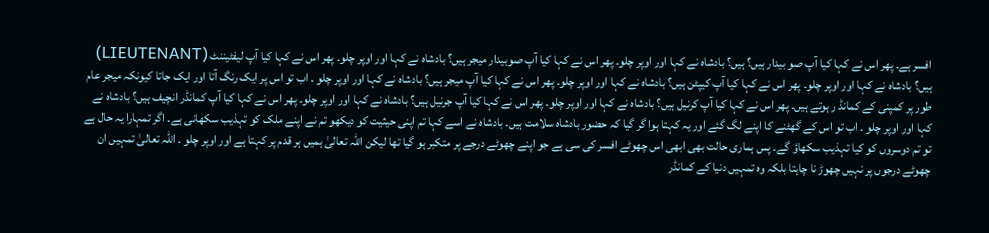افسر ہے۔ پھر اس نے کہا کیا آپ صو بیدار ہیں؟ ہیں؟ بادشاہ نے کہا اور اوپر چلو۔ پھر اس نے کہا کیا آپ صوبیدار میجر ہیں؟ بادشاہ نے کہا اور اوپر چلو۔ پھر اس نے کہا کیا آپ لیفٹیننٹ (LIEUTENANT) ہیں؟ بادشاہ نے کہا اور اوپر چلو۔ پھر اس نے کہا کیا آپ کیپٹن ہیں؟ بادشاہ نے کہا اور اوپر چلو۔ پھر اس نے کہا کیا آپ میجر ہیں؟ بادشاہ نے کہا اور اوپر چلو ۔ اب تو اس پر ایک رنگ آتا اور ایک جاتا کیونکہ میجر عام طور پر کمپنی کے کمانڈ ر ہوتے ہیں۔ پھر اس نے کہا کیا آپ کرنیل ہیں؟ بادشاہ نے کہا اور اوپر چلو۔ پھر اس نے کہا کیا آپ جرنیل ہیں؟ بادشاہ نے کہا اور اوپر چلو۔ پھر اس نے کہا کیا آپ کمانڈر انچیف ہیں؟ بادشاہ نے کہا اور اوپر چلو ۔ اب تو اس کے گھٹنے کا اپنے لگ گئے اور یہ کہتا ہوا گر گیا کہ حضور بادشاہ سلامت ہیں۔ بادشاہ نے اسے کہا تم اپنی حیثیت کو دیکھو تم نے اپنے ملک کو تہذیب سکھانی ہے۔ اگر تمہارا یہ حال ہے تو تم دوسروں کو کیا تہذیب سکھاؤ گے۔ پس ہماری حالت بھی ابھی اس چھوٹے افسر کی سی ہے جو اپنے چھوٹے درجے پر متکبر ہو گیا تھا لیکن اللہ تعالیٰ ہمیں ہر قدم پر کہتا ہے اور اوپر چلو ۔ اللہ تعالیٰ تمہیں ان چھوٹے درجوں پر نہیں چھوڑ نا چاہتا بلکہ وہ تمہیں دنیا کے کمانڈر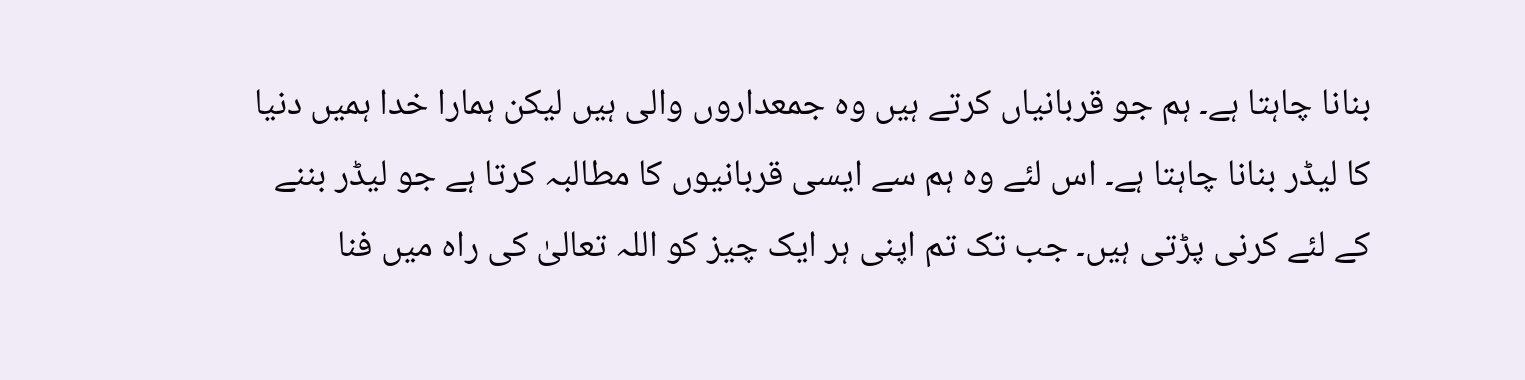بنانا چاہتا ہے۔ ہم جو قربانیاں کرتے ہیں وہ جمعداروں والی ہیں لیکن ہمارا خدا ہمیں دنیا کا لیڈر بنانا چاہتا ہے۔ اس لئے وہ ہم سے ایسی قربانیوں کا مطالبہ کرتا ہے جو لیڈر بننے کے لئے کرنی پڑتی ہیں۔ جب تک تم اپنی ہر ایک چیز کو اللہ تعالیٰ کی راہ میں فنا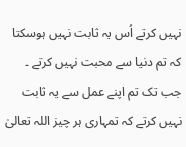نہیں کرتے اُس یہ ثابت نہیں ہوسکتا کہ تم دنیا سے محبت نہیں کرتے ۔ جب تک تم اپنے عمل سے یہ ثابت نہیں کرتے کہ تمہاری ہر چیز اللہ تعالیٰ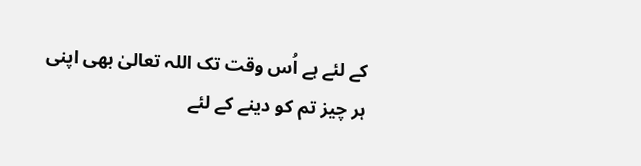کے لئے ہے اُس وقت تک اللہ تعالیٰ بھی اپنی ہر چیز تم کو دینے کے لئے